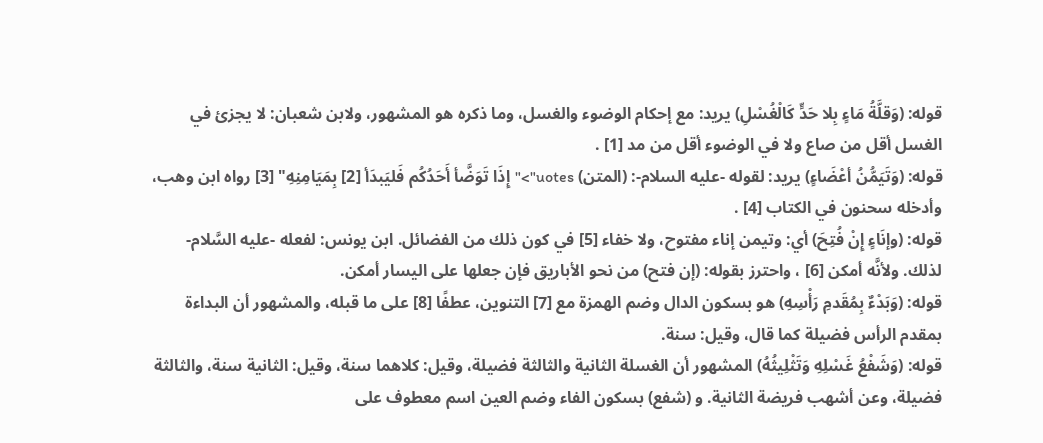قوله: (وَقلَّةُ مَاءٍ بِلا حَدٍّ كَالْغُسْلِ) يريد: مع إحكام الوضوء والغسل، وما ذكره هو المشهور، ولابن شعبان: لا يجزئ في الغسل أقل من صاع ولا في الوضوء أقل من مد [1] .
قوله: (وَتَيَمُّنُ أعْضَاءٍ) يريد: لقوله -عليه السلام-: (المتن) uotes">"إِذَا تَوَضَّأ أَحَدُكُم فَليَبدَأ [2] بِمَيَامِنِهِ" [3] رواه ابن وهب، وأدخله سحنون في الكتاب [4] .
قوله: (وإنَاءٍ إِنْ فُتِحَ) أي: وتيمن إناء مفتوح، ولا خفاء [5] في كون ذلك من الفضائل. ابن يونس: لفعله -عليه السَّلام- لذلك. ولأنَّه أمكن [6] ، واحترز بقوله: (إن فتح) من نحو الأباريق فإن جعلها على اليسار أمكن.
قوله: (وَبَدْءٌ بِمُقَدمِ رَأْسِهِ) هو بسكون الدال وضم الهمزة مع [7] التنوين، عطفًا [8] على ما قبله، والمشهور أن البداءة بمقدم الرأس فضيلة كما قال، وقيل: سنة.
قوله: (وَشَفْعُ غَسْلِهِ وَتَثْلِيثُهُ) المشهور أن الغسلة الثانية والثالثة فضيلة، وقيل: كلاهما سنة، وقيل: الثانية سنة، والثالثة فضيلة، وعن أشهب فريضة الثانية. و (شفع) بسكون الفاء وضم العين اسم معطوف على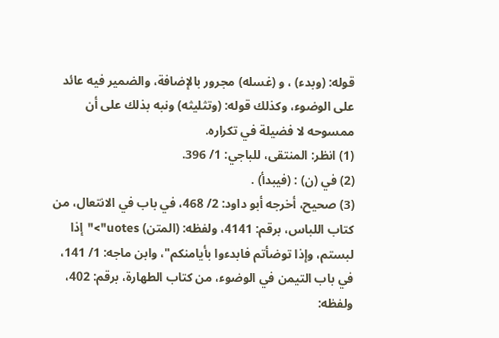قوله: (وبدء) ، و (غسله) مجرور بالإضافة، والضمير فيه عائد على الوضوء، وكذلك قوله: (وتثليثه) ونبه بذلك على أن ممسوحه لا فضيلة في تكراره.
(1) انظر: المنتقى، للباجي: 1/ 396.
(2) في (ن) : (فيبدأ) .
(3) صحيح، أخرجه أبو داود: 2/ 468، في باب في الانتعال، من كتاب اللباس، برقم: 4141، ولفظه: (المتن) uotes">"إذا لبستم، وإذا توضأتم فابدءوا بأيامنكم"، وابن ماجه: 1/ 141، في باب التيمن في الوضوء، من كتاب الطهارة، برقم: 402، ولفظه: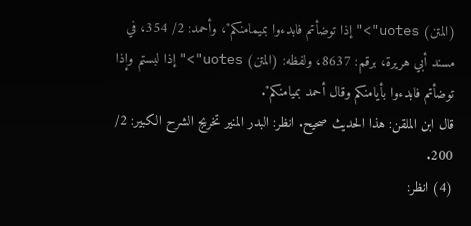(المتن) uotes">"إذا توضأتم فابدءوا بميمامنكم"، وأحمد: 2/ 354، في مسند أبي هريرة، برقم: 8637، ولفظه: (المتن) uotes">"إذا لبستم وإذا توضأتم فابدءوا بأيامنكم وقال أحمد بميامنكم".
قال ابن الملقن: هذا الحديث صحيح. انظر: البدر المنير تخريج الشرح الكبير: 2/ 200.
(4) انظر: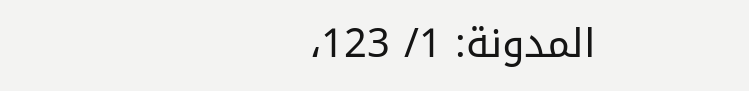المدونة: 1/ 123،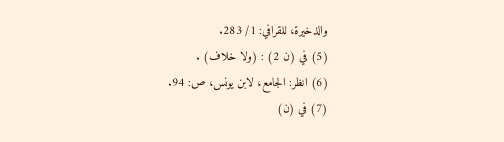والذخيرة، للقرافي: 1/ 283.
(5) في (ن 2) : (ولا خلاف) .
(6) انظر: الجامع، لابن يونس، ص: 94.
(7) في (ن)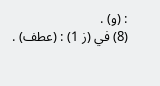: (و) .
(8) في (ز 1) : (عطف) .